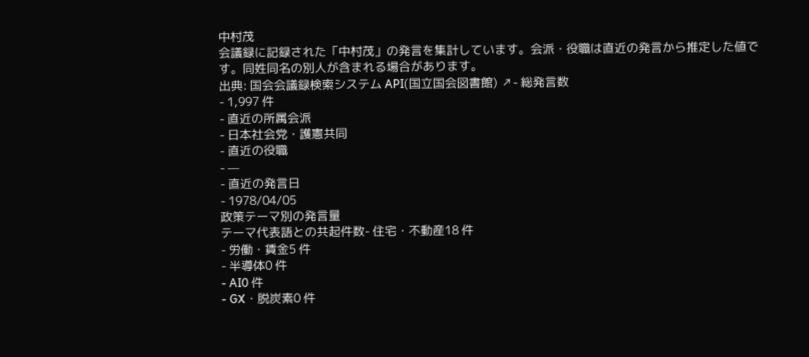中村茂
会議録に記録された「中村茂」の発言を集計しています。会派・役職は直近の発言から推定した値です。同姓同名の別人が含まれる場合があります。
出典: 国会会議録検索システム API(国立国会図書館) ↗- 総発言数
- 1,997 件
- 直近の所属会派
- 日本社会党・護憲共同
- 直近の役職
- —
- 直近の発言日
- 1978/04/05
政策テーマ別の発言量
テーマ代表語との共起件数- 住宅・不動産18 件
- 労働・賃金5 件
- 半導体0 件
- AI0 件
- GX・脱炭素0 件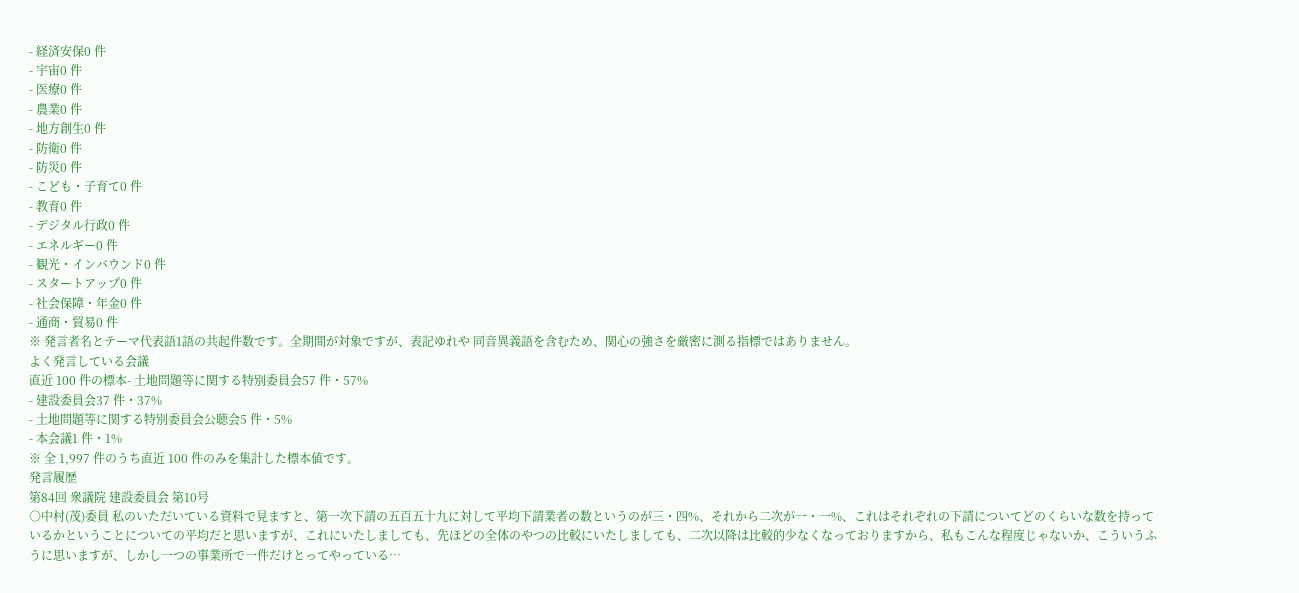- 経済安保0 件
- 宇宙0 件
- 医療0 件
- 農業0 件
- 地方創生0 件
- 防衛0 件
- 防災0 件
- こども・子育て0 件
- 教育0 件
- デジタル行政0 件
- エネルギー0 件
- 観光・インバウンド0 件
- スタートアップ0 件
- 社会保障・年金0 件
- 通商・貿易0 件
※ 発言者名とテーマ代表語1語の共起件数です。全期間が対象ですが、表記ゆれや 同音異義語を含むため、関心の強さを厳密に測る指標ではありません。
よく発言している会議
直近 100 件の標本- 土地問題等に関する特別委員会57 件・57%
- 建設委員会37 件・37%
- 土地問題等に関する特別委員会公聴会5 件・5%
- 本会議1 件・1%
※ 全 1,997 件のうち直近 100 件のみを集計した標本値です。
発言履歴
第84回 衆議院 建設委員会 第10号
○中村(茂)委員 私のいただいている資料で見ますと、第一次下請の五百五十九に対して平均下請業者の数というのが三・四%、それから二次が一・一%、これはそれぞれの下請についてどのくらいな数を持っているかということについての平均だと思いますが、これにいたしましても、先ほどの全体のやつの比較にいたしましても、二次以降は比較的少なくなっておりますから、私もこんな程度じゃないか、こういうふうに思いますが、しかし一つの事業所で一件だけとってやっている…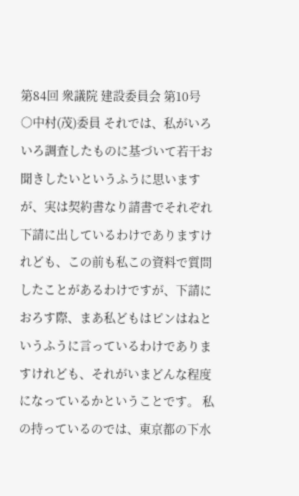第84回 衆議院 建設委員会 第10号
○中村(茂)委員 それでは、私がいろいろ調査したものに基づいて若干お聞きしたいというふうに思いますが、実は契約書なり請書でそれぞれ下請に出しているわけでありますけれども、この前も私この資料で質問したことがあるわけですが、下請におろす際、まあ私どもはピンはねというふうに言っているわけでありますけれども、それがいまどんな程度になっているかということです。 私の持っているのでは、東京都の下水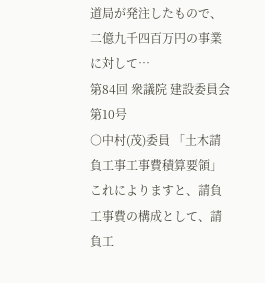道局が発注したもので、二億九千四百万円の事業に対して…
第84回 衆議院 建設委員会 第10号
○中村(茂)委員 「土木請負工事工事費積算要領」これによりますと、請負工事費の構成として、請負工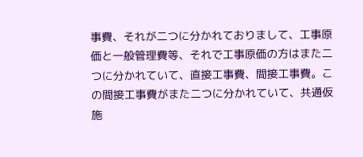事費、それが二つに分かれておりまして、工事原価と一般管理費等、それで工事原価の方はまた二つに分かれていて、直接工事費、間接工事費。この間接工事費がまた二つに分かれていて、共通仮施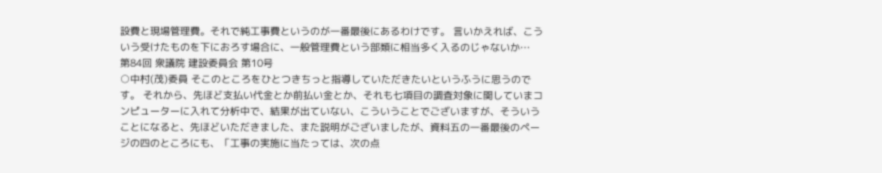設費と現場管理費。それで純工事費というのが一番最後にあるわけです。 言いかえれば、こういう受けたものを下におろす場合に、一般管理費という部類に相当多く入るのじゃないか…
第84回 衆議院 建設委員会 第10号
○中村(茂)委員 そこのところをひとつきちっと指導していただきたいというふうに思うのです。 それから、先ほど支払い代金とか前払い金とか、それも七項目の調査対象に関していまコンピューターに入れて分析中で、結果が出ていない、こういうことでございますが、そういうことになると、先ほどいただきました、また説明がございましたが、資料五の一番最後のページの四のところにも、「工事の実施に当たっては、次の点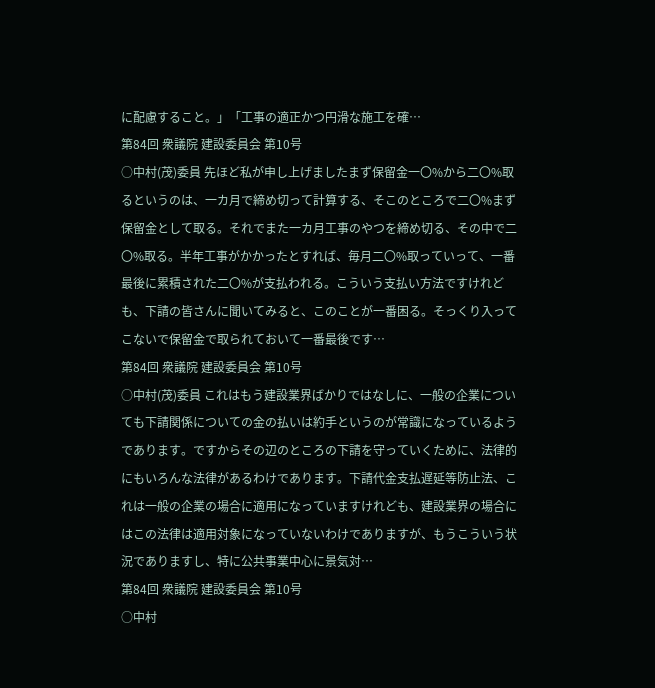に配慮すること。」「工事の適正かつ円滑な施工を確…
第84回 衆議院 建設委員会 第10号
○中村(茂)委員 先ほど私が申し上げましたまず保留金一〇%から二〇%取るというのは、一カ月で締め切って計算する、そこのところで二〇%まず保留金として取る。それでまた一カ月工事のやつを締め切る、その中で二〇%取る。半年工事がかかったとすれば、毎月二〇%取っていって、一番最後に累積された二〇%が支払われる。こういう支払い方法ですけれども、下請の皆さんに聞いてみると、このことが一番困る。そっくり入ってこないで保留金で取られておいて一番最後です…
第84回 衆議院 建設委員会 第10号
○中村(茂)委員 これはもう建設業界ばかりではなしに、一般の企業についても下請関係についての金の払いは約手というのが常識になっているようであります。ですからその辺のところの下請を守っていくために、法律的にもいろんな法律があるわけであります。下請代金支払遅延等防止法、これは一般の企業の場合に適用になっていますけれども、建設業界の場合にはこの法律は適用対象になっていないわけでありますが、もうこういう状況でありますし、特に公共事業中心に景気対…
第84回 衆議院 建設委員会 第10号
○中村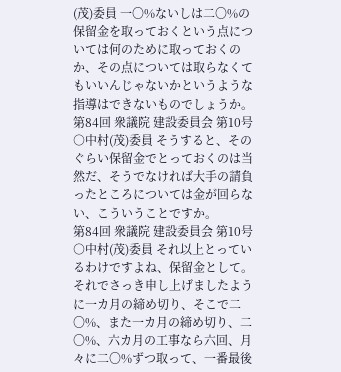(茂)委員 一〇%ないしは二〇%の保留金を取っておくという点については何のために取っておくのか、その点については取らなくてもいいんじゃないかというような指導はできないものでしょうか。
第84回 衆議院 建設委員会 第10号
○中村(茂)委員 そうすると、そのぐらい保留金でとっておくのは当然だ、そうでなければ大手の請負ったところについては金が回らない、こういうことですか。
第84回 衆議院 建設委員会 第10号
○中村(茂)委員 それ以上とっているわけですよね、保留金として。それでさっき申し上げましたように一カ月の締め切り、そこで二〇%、また一カ月の締め切り、二〇%、六カ月の工事なら六回、月々に二〇%ずつ取って、一番最後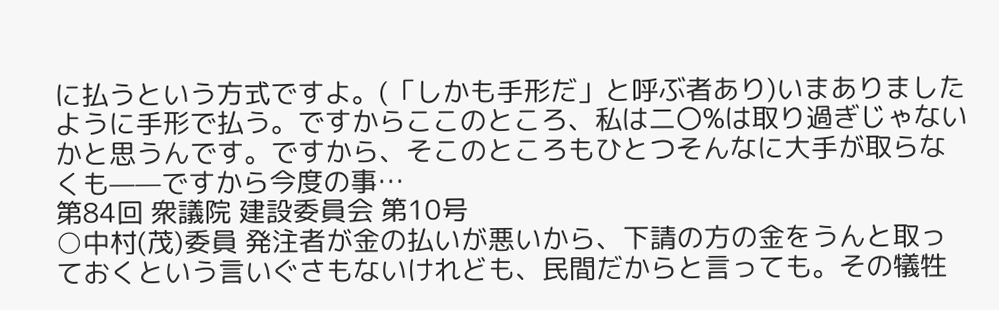に払うという方式ですよ。(「しかも手形だ」と呼ぶ者あり)いまありましたように手形で払う。ですからここのところ、私は二〇%は取り過ぎじゃないかと思うんです。ですから、そこのところもひとつそんなに大手が取らなくも——ですから今度の事…
第84回 衆議院 建設委員会 第10号
○中村(茂)委員 発注者が金の払いが悪いから、下請の方の金をうんと取っておくという言いぐさもないけれども、民間だからと言っても。その犠牲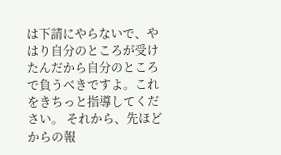は下請にやらないで、やはり自分のところが受けたんだから自分のところで負うべきですよ。これをきちっと指導してください。 それから、先ほどからの報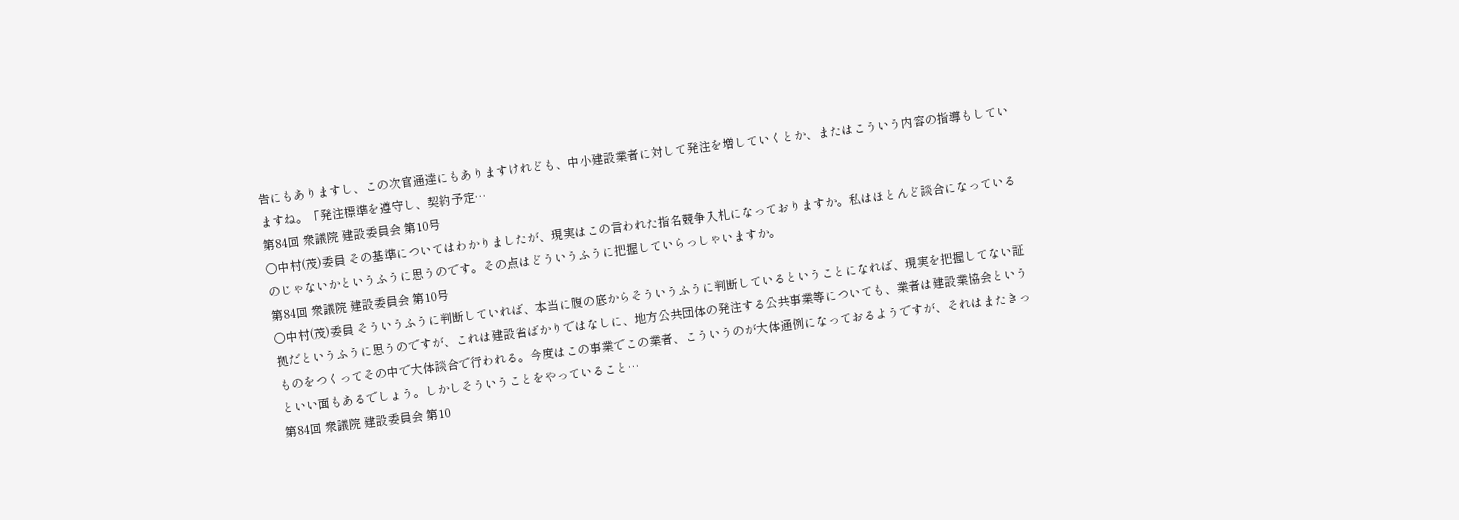告にもありますし、この次官通達にもありますけれども、中小建設業者に対して発注を増していくとか、またはこういう内容の指導もしていますね。「発注標準を遵守し、契約予定…
第84回 衆議院 建設委員会 第10号
○中村(茂)委員 その基準についてはわかりましたが、現実はこの言われた指名競争入札になっておりますか。私はほとんど談合になっているのじゃないかというふうに思うのです。その点はどういうふうに把握していらっしゃいますか。
第84回 衆議院 建設委員会 第10号
○中村(茂)委員 そういうふうに判断していれば、本当に腹の底からそういうふうに判断しているということになれば、現実を把握してない証拠だというふうに思うのですが、これは建設省ばかりではなしに、地方公共団体の発注する公共事業等についても、業者は建設業協会というものをつくってその中で大体談合で行われる。今度はこの事業でこの業者、こういうのが大体通例になっておるようですが、それはまたきっといい面もあるでしょう。しかしそういうことをやっていること…
第84回 衆議院 建設委員会 第10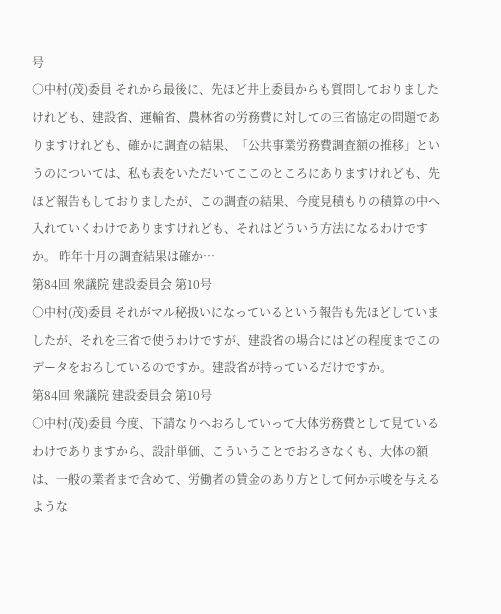号
○中村(茂)委員 それから最後に、先ほど井上委員からも質問しておりましたけれども、建設省、運輸省、農林省の労務費に対しての三省協定の問題でありますけれども、確かに調査の結果、「公共事業労務費調査額の推移」というのについては、私も表をいただいてここのところにありますけれども、先ほど報告もしておりましたが、この調査の結果、今度見積もりの積算の中へ入れていくわけでありますけれども、それはどういう方法になるわけですか。 昨年十月の調査結果は確か…
第84回 衆議院 建設委員会 第10号
○中村(茂)委員 それがマル秘扱いになっているという報告も先ほどしていましたが、それを三省で使うわけですが、建設省の場合にはどの程度までこのデータをおろしているのですか。建設省が持っているだけですか。
第84回 衆議院 建設委員会 第10号
○中村(茂)委員 今度、下請なりへおろしていって大体労務費として見ているわけでありますから、設計単価、こういうことでおろさなくも、大体の額は、一般の業者まで含めて、労働者の賃金のあり方として何か示唆を与えるような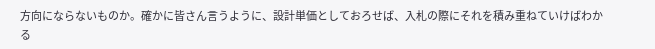方向にならないものか。確かに皆さん言うように、設計単価としておろせば、入札の際にそれを積み重ねていけばわかる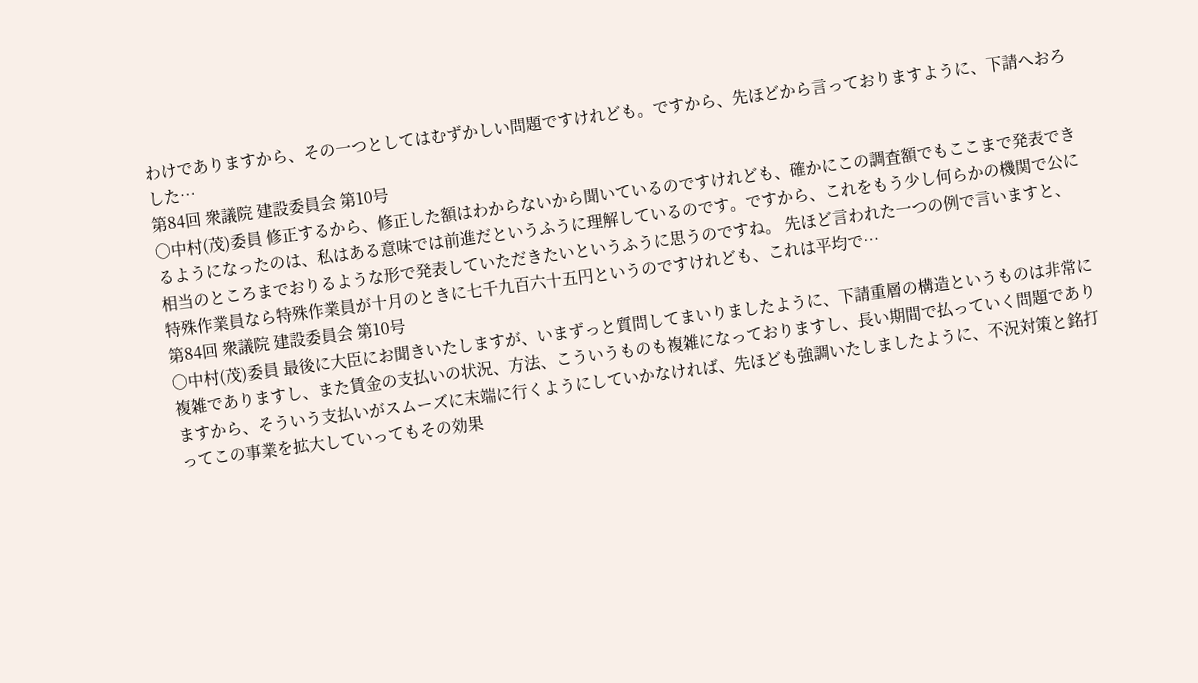わけでありますから、その一つとしてはむずかしい問題ですけれども。ですから、先ほどから言っておりますように、下請へおろした…
第84回 衆議院 建設委員会 第10号
○中村(茂)委員 修正するから、修正した額はわからないから聞いているのですけれども、確かにこの調査額でもここまで発表できるようになったのは、私はある意味では前進だというふうに理解しているのです。ですから、これをもう少し何らかの機関で公に相当のところまでおりるような形で発表していただきたいというふうに思うのですね。 先ほど言われた一つの例で言いますと、特殊作業員なら特殊作業員が十月のときに七千九百六十五円というのですけれども、これは平均で…
第84回 衆議院 建設委員会 第10号
○中村(茂)委員 最後に大臣にお聞きいたしますが、いまずっと質問してまいりましたように、下請重層の構造というものは非常に複雑でありますし、また賃金の支払いの状況、方法、こういうものも複雑になっておりますし、長い期間で払っていく問題でありますから、そういう支払いがスムーズに末端に行くようにしていかなければ、先ほども強調いたしましたように、不況対策と銘打ってこの事業を拡大していってもその効果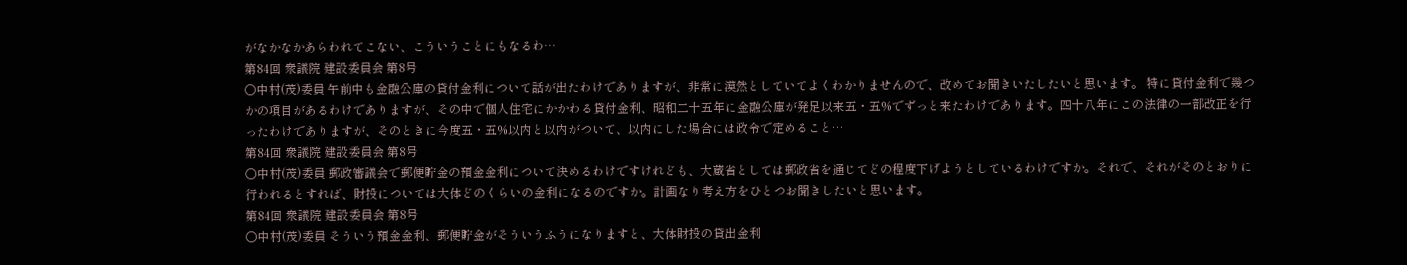がなかなかあらわれてこない、こういうことにもなるわ…
第84回 衆議院 建設委員会 第8号
○中村(茂)委員 午前中も金融公庫の貸付金利について話が出たわけでありますが、非常に漠然としていてよくわかりませんので、改めてお聞きいたしたいと思います。 特に貸付金利で幾つかの項目があるわけでありますが、その中で個人住宅にかかわる貸付金利、昭和二十五年に金融公庫が発足以来五・五%でずっと来たわけであります。四十八年にこの法律の一部改正を行ったわけでありますが、そのときに今度五・五%以内と以内がついて、以内にした場合には政令で定めること…
第84回 衆議院 建設委員会 第8号
○中村(茂)委員 郵政審議会で郵便貯金の預金金利について決めるわけですけれども、大蔵省としては郵政省を通じてどの程度下げようとしているわけですか。それで、それがそのとおりに行われるとすれば、財投については大体どのくらいの金利になるのですか。計画なり考え方をひとつお聞きしたいと思います。
第84回 衆議院 建設委員会 第8号
○中村(茂)委員 そういう預金金利、郵便貯金がそういうふうになりますと、大体財投の貸出金利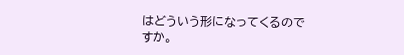はどういう形になってくるのですか。